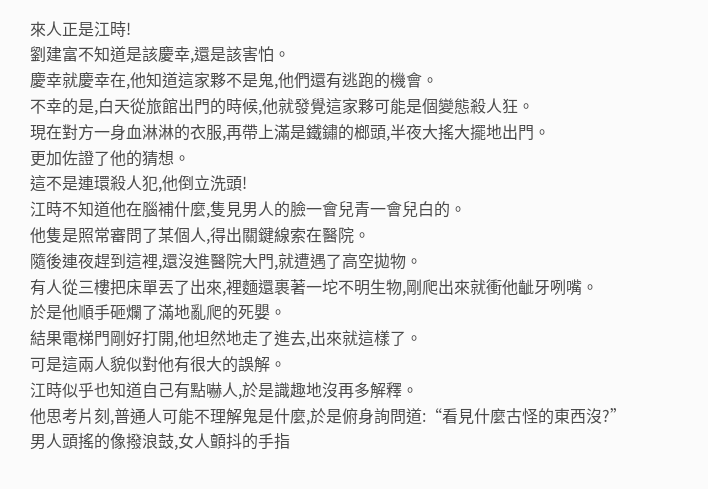來人正是江時!
劉建富不知道是該慶幸,還是該害怕。
慶幸就慶幸在,他知道這家夥不是鬼,他們還有逃跑的機會。
不幸的是,白天從旅館出門的時候,他就發覺這家夥可能是個變態殺人狂。
現在對方一身血淋淋的衣服,再帶上滿是鐵鏽的榔頭,半夜大搖大擺地出門。
更加佐證了他的猜想。
這不是連環殺人犯,他倒立洗頭!
江時不知道他在腦補什麼,隻見男人的臉一會兒青一會兒白的。
他隻是照常審問了某個人,得出關鍵線索在醫院。
隨後連夜趕到這裡,還沒進醫院大門,就遭遇了高空拋物。
有人從三樓把床單丟了出來,裡麵還裹著一坨不明生物,剛爬出來就衝他齜牙咧嘴。
於是他順手砸爛了滿地亂爬的死嬰。
結果電梯門剛好打開,他坦然地走了進去,出來就這樣了。
可是這兩人貌似對他有很大的誤解。
江時似乎也知道自己有點嚇人,於是識趣地沒再多解釋。
他思考片刻,普通人可能不理解鬼是什麼,於是俯身詢問道:“看見什麼古怪的東西沒?”
男人頭搖的像撥浪鼓,女人顫抖的手指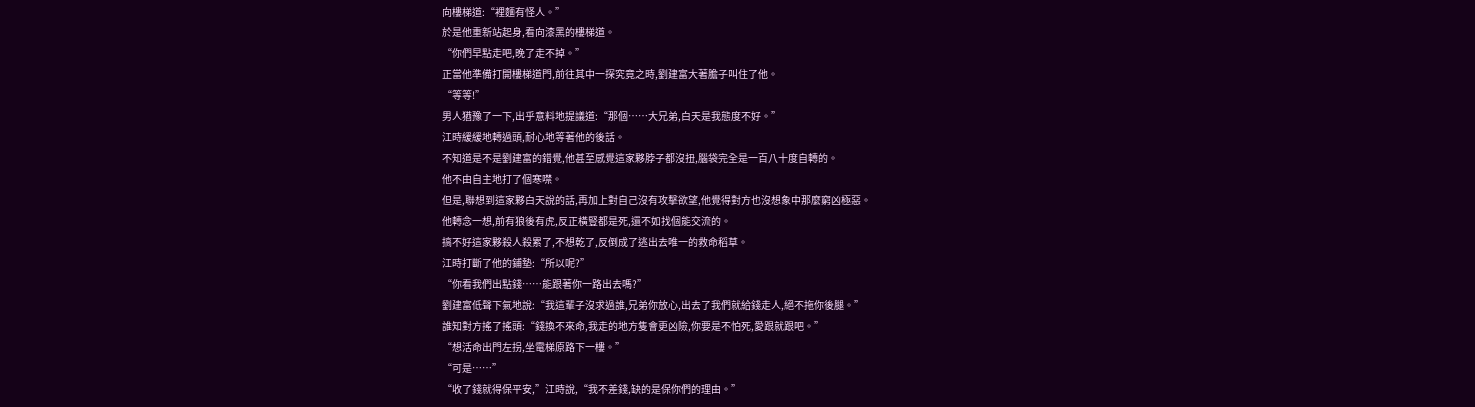向樓梯道:“裡麵有怪人。”
於是他重新站起身,看向漆黑的樓梯道。
“你們早點走吧,晚了走不掉。”
正當他準備打開樓梯道門,前往其中一探究竟之時,劉建富大著膽子叫住了他。
“等等!”
男人猶豫了一下,出乎意料地提議道:“那個……大兄弟,白天是我態度不好。”
江時緩緩地轉過頭,耐心地等著他的後話。
不知道是不是劉建富的錯覺,他甚至感覺這家夥脖子都沒扭,腦袋完全是一百八十度自轉的。
他不由自主地打了個寒噤。
但是,聯想到這家夥白天說的話,再加上對自己沒有攻擊欲望,他覺得對方也沒想象中那麼窮凶極惡。
他轉念一想,前有狼後有虎,反正橫豎都是死,還不如找個能交流的。
搞不好這家夥殺人殺累了,不想乾了,反倒成了逃出去唯一的救命稻草。
江時打斷了他的鋪墊:“所以呢?”
“你看我們出點錢……能跟著你一路出去嗎?”
劉建富低聲下氣地說:“我這輩子沒求過誰,兄弟你放心,出去了我們就給錢走人,絕不拖你後腿。”
誰知對方搖了搖頭:“錢換不來命,我走的地方隻會更凶險,你要是不怕死,愛跟就跟吧。”
“想活命出門左拐,坐電梯原路下一樓。”
“可是……”
“收了錢就得保平安,”江時說,“我不差錢,缺的是保你們的理由。”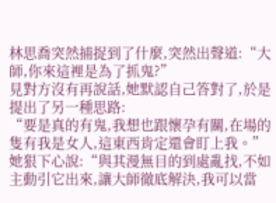林思喬突然捕捉到了什麼,突然出聲道:“大師,你來這裡是為了抓鬼?”
見對方沒有再說話,她默認自己答對了,於是提出了另一種思路:
“要是真的有鬼,我想也跟懷孕有關,在場的隻有我是女人,這東西肯定還會盯上我。”
她狠下心說:“與其漫無目的到處亂找,不如主動引它出來,讓大師徹底解決,我可以當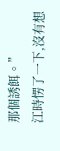那個誘餌。”
江時愣了一下,沒有想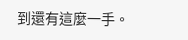到還有這麼一手。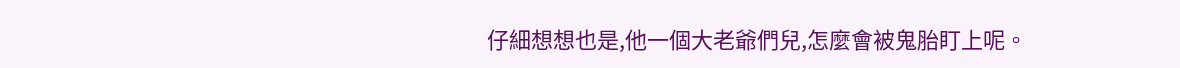仔細想想也是,他一個大老爺們兒,怎麼會被鬼胎盯上呢。